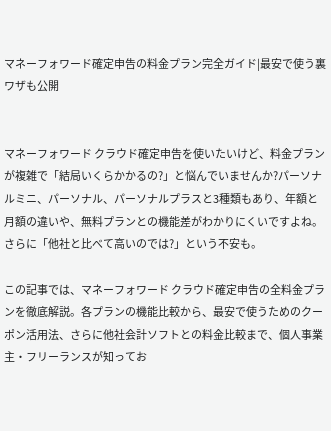マネーフォワード確定申告の料金プラン完全ガイド|最安で使う裏ワザも公開


マネーフォワード クラウド確定申告を使いたいけど、料金プランが複雑で「結局いくらかかるの?」と悩んでいませんか?パーソナルミニ、パーソナル、パーソナルプラスと3種類もあり、年額と月額の違いや、無料プランとの機能差がわかりにくいですよね。さらに「他社と比べて高いのでは?」という不安も。

この記事では、マネーフォワード クラウド確定申告の全料金プランを徹底解説。各プランの機能比較から、最安で使うためのクーポン活用法、さらに他社会計ソフトとの料金比較まで、個人事業主・フリーランスが知ってお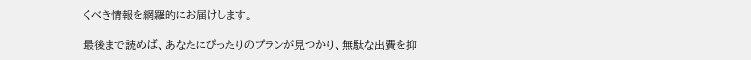くべき情報を網羅的にお届けします。

最後まで読めば、あなたにぴったりのプランが見つかり、無駄な出費を抑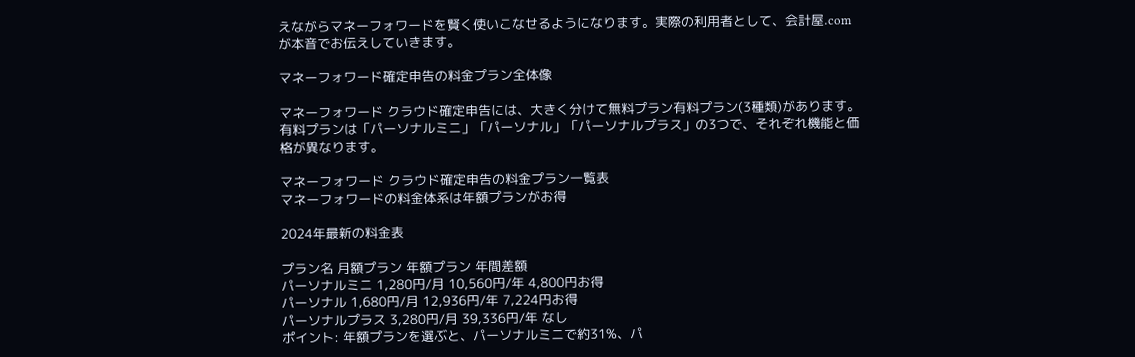えながらマネーフォワードを賢く使いこなせるようになります。実際の利用者として、会計屋.comが本音でお伝えしていきます。

マネーフォワード確定申告の料金プラン全体像

マネーフォワード クラウド確定申告には、大きく分けて無料プラン有料プラン(3種類)があります。有料プランは「パーソナルミニ」「パーソナル」「パーソナルプラス」の3つで、それぞれ機能と価格が異なります。

マネーフォワード クラウド確定申告の料金プラン一覧表
マネーフォワードの料金体系は年額プランがお得

2024年最新の料金表

プラン名 月額プラン 年額プラン 年間差額
パーソナルミニ 1,280円/月 10,560円/年 4,800円お得
パーソナル 1,680円/月 12,936円/年 7,224円お得
パーソナルプラス 3,280円/月 39,336円/年 なし
ポイント: 年額プランを選ぶと、パーソナルミニで約31%、パ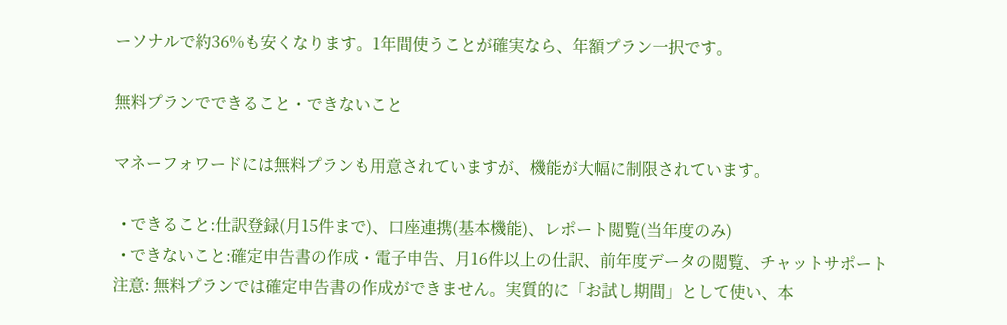ーソナルで約36%も安くなります。1年間使うことが確実なら、年額プラン一択です。

無料プランでできること・できないこと

マネーフォワードには無料プランも用意されていますが、機能が大幅に制限されています。

  • できること:仕訳登録(月15件まで)、口座連携(基本機能)、レポート閲覧(当年度のみ)
  • できないこと:確定申告書の作成・電子申告、月16件以上の仕訳、前年度データの閲覧、チャットサポート
注意: 無料プランでは確定申告書の作成ができません。実質的に「お試し期間」として使い、本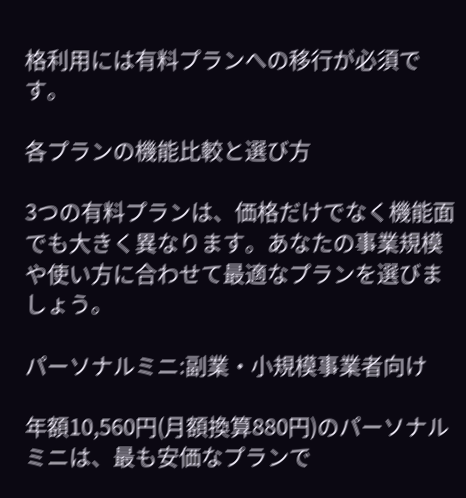格利用には有料プランへの移行が必須です。

各プランの機能比較と選び方

3つの有料プランは、価格だけでなく機能面でも大きく異なります。あなたの事業規模や使い方に合わせて最適なプランを選びましょう。

パーソナルミニ:副業・小規模事業者向け

年額10,560円(月額換算880円)のパーソナルミニは、最も安価なプランで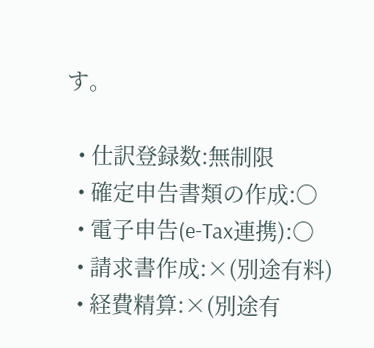す。

  • 仕訳登録数:無制限
  • 確定申告書類の作成:○
  • 電子申告(e-Tax連携):○
  • 請求書作成:×(別途有料)
  • 経費精算:×(別途有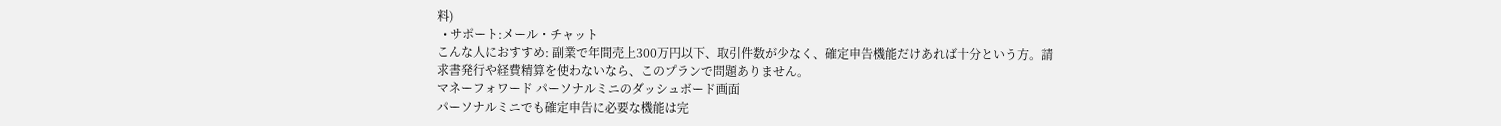料)
  • サポート:メール・チャット
こんな人におすすめ: 副業で年間売上300万円以下、取引件数が少なく、確定申告機能だけあれば十分という方。請求書発行や経費精算を使わないなら、このプランで問題ありません。
マネーフォワード パーソナルミニのダッシュボード画面
パーソナルミニでも確定申告に必要な機能は完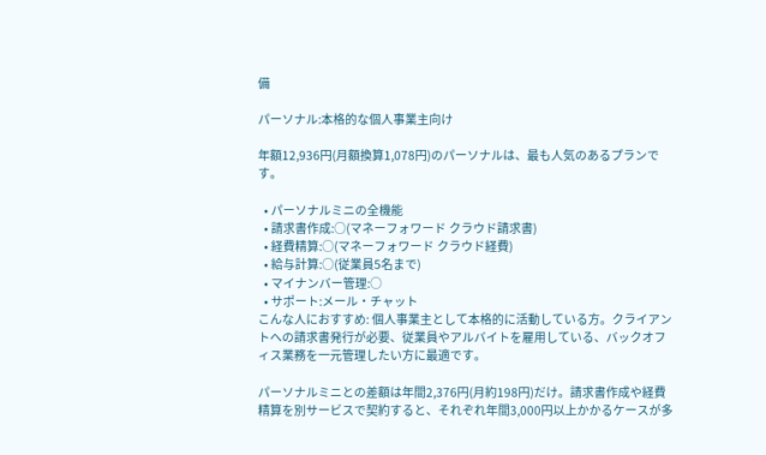備

パーソナル:本格的な個人事業主向け

年額12,936円(月額換算1,078円)のパーソナルは、最も人気のあるプランです。

  • パーソナルミニの全機能
  • 請求書作成:○(マネーフォワード クラウド請求書)
  • 経費精算:○(マネーフォワード クラウド経費)
  • 給与計算:○(従業員5名まで)
  • マイナンバー管理:○
  • サポート:メール・チャット
こんな人におすすめ: 個人事業主として本格的に活動している方。クライアントへの請求書発行が必要、従業員やアルバイトを雇用している、バックオフィス業務を一元管理したい方に最適です。

パーソナルミニとの差額は年間2,376円(月約198円)だけ。請求書作成や経費精算を別サービスで契約すると、それぞれ年間3,000円以上かかるケースが多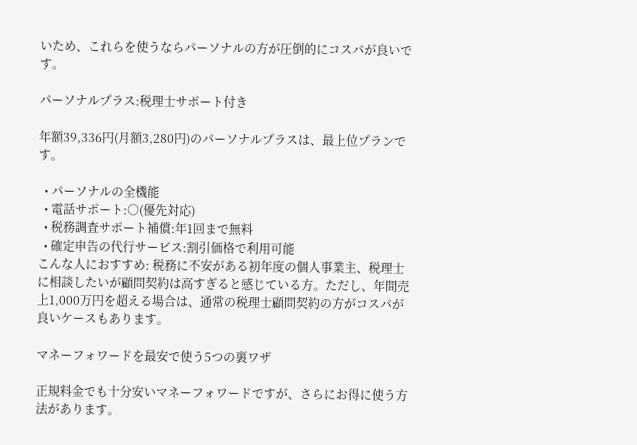いため、これらを使うならパーソナルの方が圧倒的にコスパが良いです。

パーソナルプラス:税理士サポート付き

年額39,336円(月額3,280円)のパーソナルプラスは、最上位プランです。

  • パーソナルの全機能
  • 電話サポート:○(優先対応)
  • 税務調査サポート補償:年1回まで無料
  • 確定申告の代行サービス:割引価格で利用可能
こんな人におすすめ: 税務に不安がある初年度の個人事業主、税理士に相談したいが顧問契約は高すぎると感じている方。ただし、年間売上1,000万円を超える場合は、通常の税理士顧問契約の方がコスパが良いケースもあります。

マネーフォワードを最安で使う5つの裏ワザ

正規料金でも十分安いマネーフォワードですが、さらにお得に使う方法があります。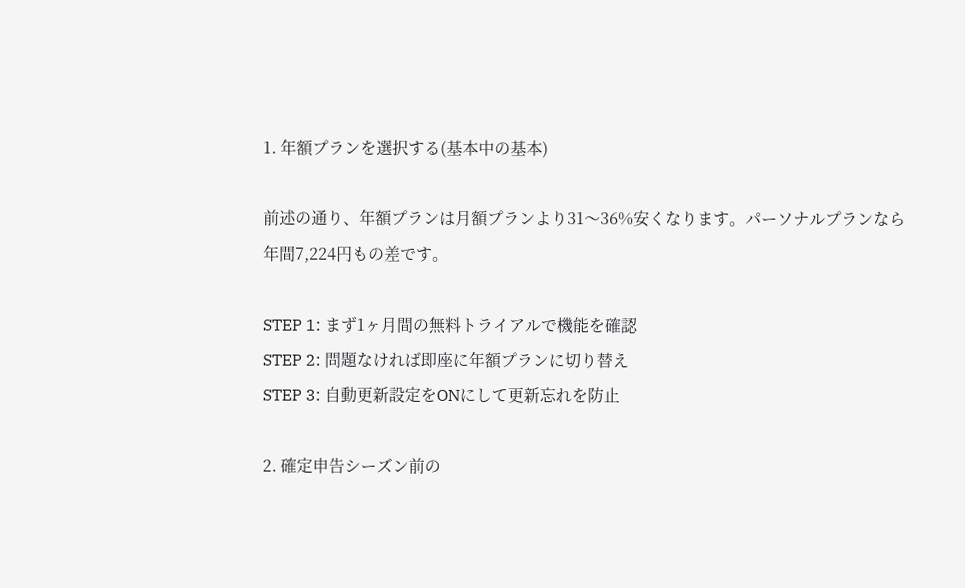1. 年額プランを選択する(基本中の基本)

前述の通り、年額プランは月額プランより31〜36%安くなります。パーソナルプランなら年間7,224円もの差です。

STEP 1: まず1ヶ月間の無料トライアルで機能を確認
STEP 2: 問題なければ即座に年額プランに切り替え
STEP 3: 自動更新設定をONにして更新忘れを防止

2. 確定申告シーズン前の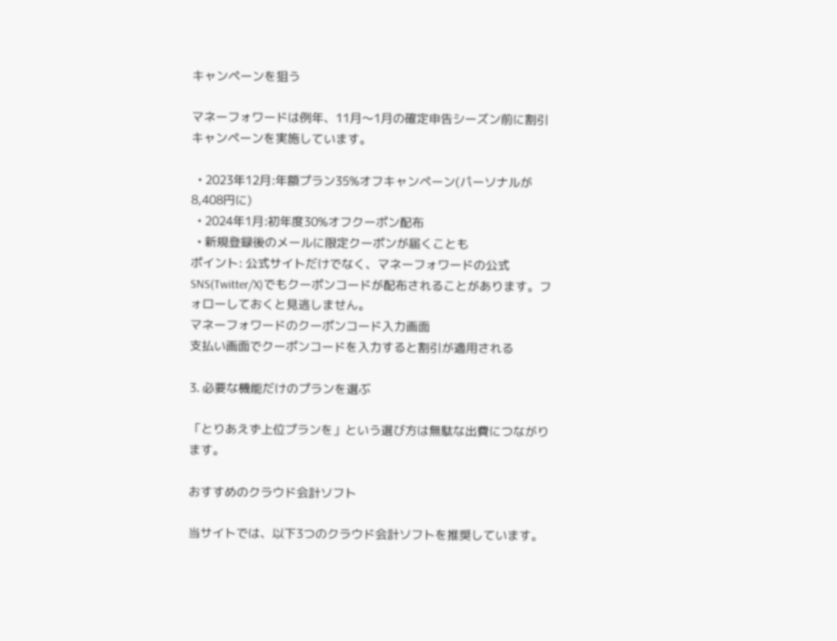キャンペーンを狙う

マネーフォワードは例年、11月〜1月の確定申告シーズン前に割引キャンペーンを実施しています。

  • 2023年12月:年額プラン35%オフキャンペーン(パーソナルが8,408円に)
  • 2024年1月:初年度30%オフクーポン配布
  • 新規登録後のメールに限定クーポンが届くことも
ポイント: 公式サイトだけでなく、マネーフォワードの公式SNS(Twitter/X)でもクーポンコードが配布されることがあります。フォローしておくと見逃しません。
マネーフォワードのクーポンコード入力画面
支払い画面でクーポンコードを入力すると割引が適用される

3. 必要な機能だけのプランを選ぶ

「とりあえず上位プランを」という選び方は無駄な出費につながります。

おすすめのクラウド会計ソフト

当サイトでは、以下3つのクラウド会計ソフトを推奨しています。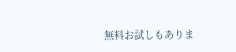無料お試しもありま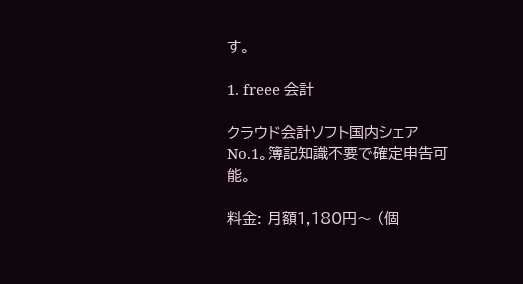す。

1. freee 会計

クラウド会計ソフト国内シェアNo.1。簿記知識不要で確定申告可能。

料金: 月額1,180円〜 (個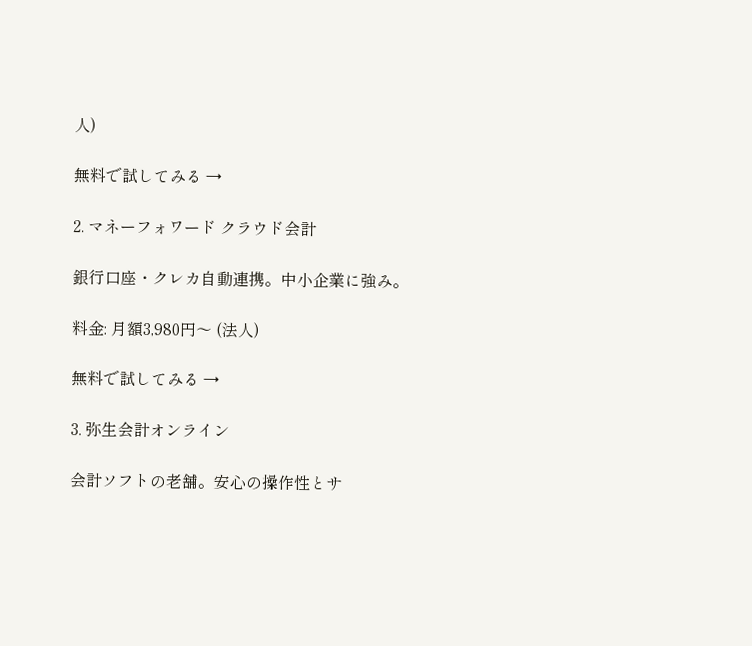人)

無料で試してみる →

2. マネーフォワード クラウド会計

銀行口座・クレカ自動連携。中小企業に強み。

料金: 月額3,980円〜 (法人)

無料で試してみる →

3. 弥生会計オンライン

会計ソフトの老舗。安心の操作性とサ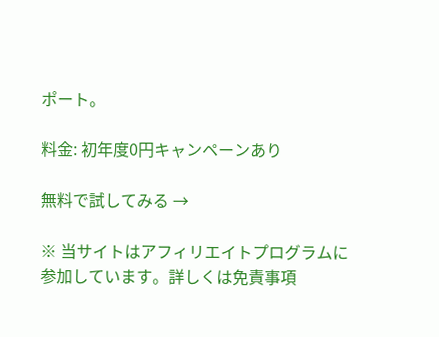ポート。

料金: 初年度0円キャンペーンあり

無料で試してみる →

※ 当サイトはアフィリエイトプログラムに参加しています。詳しくは免責事項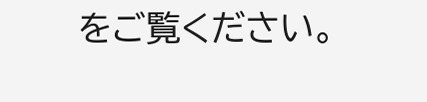をご覧ください。